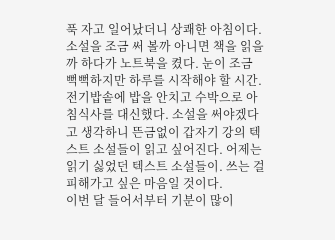푹 자고 일어났더니 상쾌한 아침이다. 소설을 조금 써 볼까 아니면 책을 읽을까 하다가 노트북을 켰다. 눈이 조금 뻑뻑하지만 하루를 시작해야 할 시간.
전기밥솥에 밥을 안치고 수박으로 아침식사를 대신했다. 소설을 써야겠다고 생각하니 뜬금없이 갑자기 강의 텍스트 소설들이 읽고 싶어진다. 어제는 읽기 싫었던 텍스트 소설들이. 쓰는 걸 피해가고 싶은 마음일 것이다.
이번 달 들어서부터 기분이 많이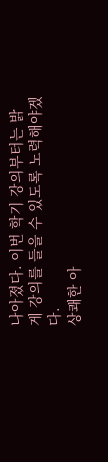나아졌다. 이번 학기 강의부터는 밝게 강의를 들을 수 있도록 노력해야겠다.
상쾌한 아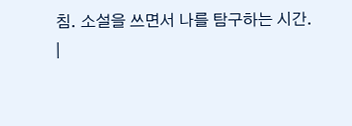침. 소설을 쓰면서 나를 탐구하는 시간.
|